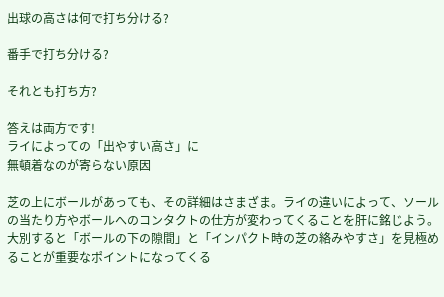出球の高さは何で打ち分ける?

番手で打ち分ける?

それとも打ち方?

答えは両方です!
ライによっての「出やすい高さ」に
無頓着なのが寄らない原因

芝の上にボールがあっても、その詳細はさまざま。ライの違いによって、ソールの当たり方やボールへのコンタクトの仕方が変わってくることを肝に銘じよう。大別すると「ボールの下の隙間」と「インパクト時の芝の絡みやすさ」を見極めることが重要なポイントになってくる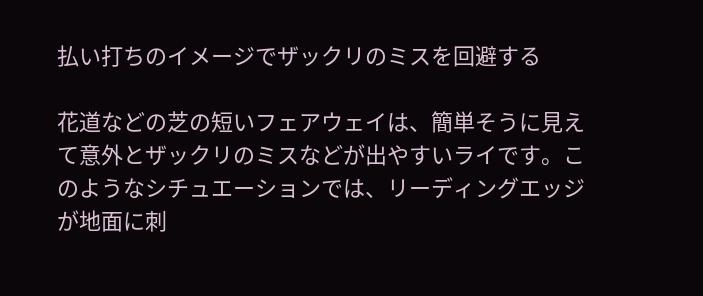払い打ちのイメージでザックリのミスを回避する

花道などの芝の短いフェアウェイは、簡単そうに見えて意外とザックリのミスなどが出やすいライです。このようなシチュエーションでは、リーディングエッジが地面に刺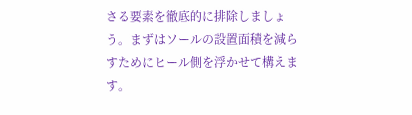さる要素を徹底的に排除しましょう。まずはソールの設置面積を減らすためにヒール側を浮かせて構えます。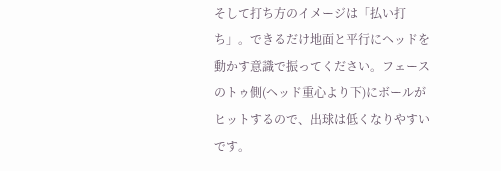そして打ち方のイメージは「払い打ち」。できるだけ地面と平行にヘッドを動かす意識で振ってください。フェースのトゥ側(ヘッド重心より下)にボールがヒットするので、出球は低くなりやすいです。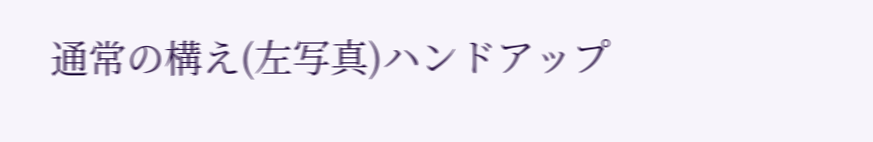通常の構え(左写真)ハンドアップ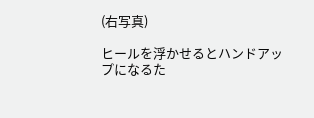(右写真)

ヒールを浮かせるとハンドアップになるた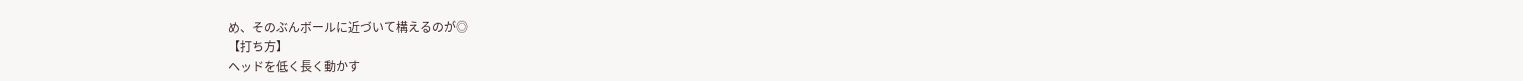め、そのぶんボールに近づいて構えるのが◎
【打ち方】
ヘッドを低く長く動かす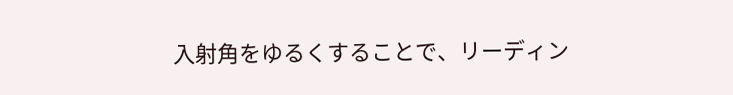入射角をゆるくすることで、リーディン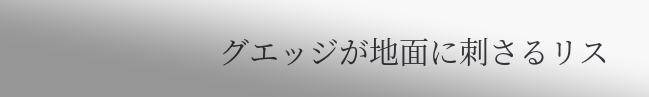グエッジが地面に刺さるリス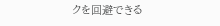クを回避できる